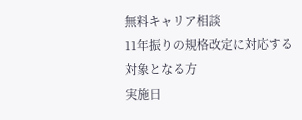無料キャリア相談
11年振りの規格改定に対応する
対象となる方
実施日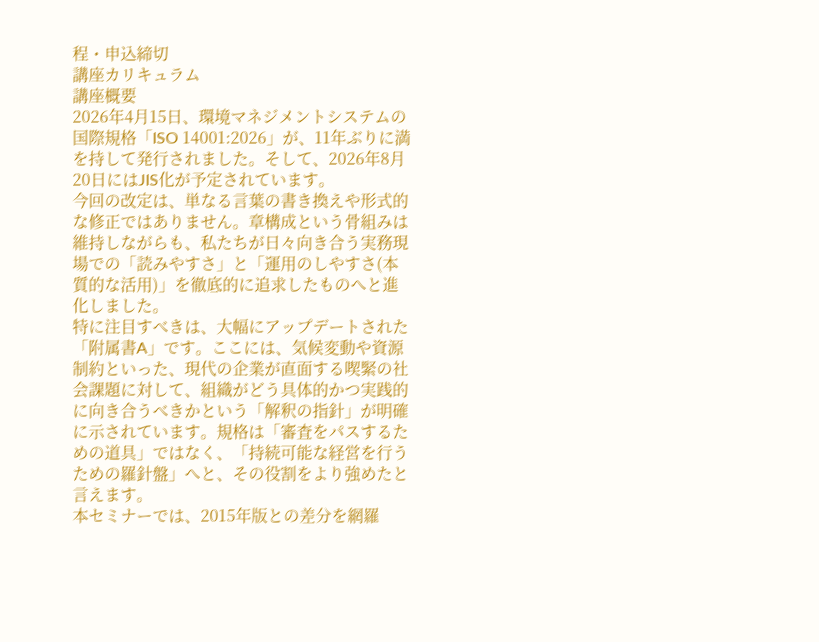程・申込締切
講座カリキュラム
講座概要
2026年4月15日、環境マネジメントシステムの国際規格「ISO 14001:2026」が、11年ぶりに満を持して発行されました。そして、2026年8月20日にはJIS化が予定されています。
今回の改定は、単なる言葉の書き換えや形式的な修正ではありません。章構成という骨組みは維持しながらも、私たちが日々向き合う実務現場での「読みやすさ」と「運用のしやすさ(本質的な活用)」を徹底的に追求したものへと進化しました。
特に注目すべきは、大幅にアップデートされた「附属書A」です。ここには、気候変動や資源制約といった、現代の企業が直面する喫緊の社会課題に対して、組織がどう具体的かつ実践的に向き合うべきかという「解釈の指針」が明確に示されています。規格は「審査をパスするための道具」ではなく、「持続可能な経営を行うための羅針盤」へと、その役割をより強めたと言えます。
本セミナーでは、2015年版との差分を網羅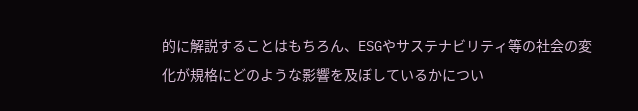的に解説することはもちろん、ESGやサステナビリティ等の社会の変化が規格にどのような影響を及ぼしているかについ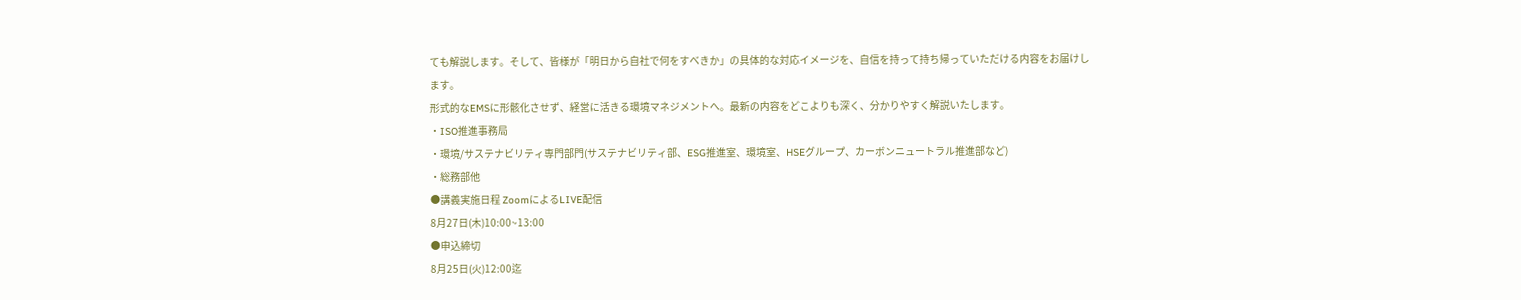ても解説します。そして、皆様が「明日から自社で何をすべきか」の具体的な対応イメージを、自信を持って持ち帰っていただける内容をお届けします。
形式的なEMSに形骸化させず、経営に活きる環境マネジメントへ。最新の内容をどこよりも深く、分かりやすく解説いたします。
・ISO推進事務局
・環境/サステナビリティ専門部門(サステナビリティ部、ESG推進室、環境室、HSEグループ、カーボンニュートラル推進部など)
・総務部他
●講義実施日程 ZoomによるLIVE配信
8月27日(木)10:00~13:00
●申込締切
8月25日(火)12:00迄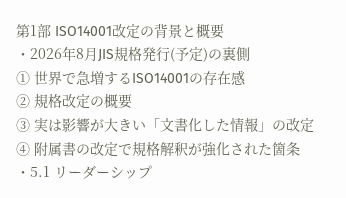第1部 ISO14001改定の背景と概要
・2026年8月JIS規格発行(予定)の裏側
① 世界で急増するISO14001の存在感
② 規格改定の概要
③ 実は影響が大きい「文書化した情報」の改定
④ 附属書の改定で規格解釈が強化された箇条
・5.1 リーダーシップ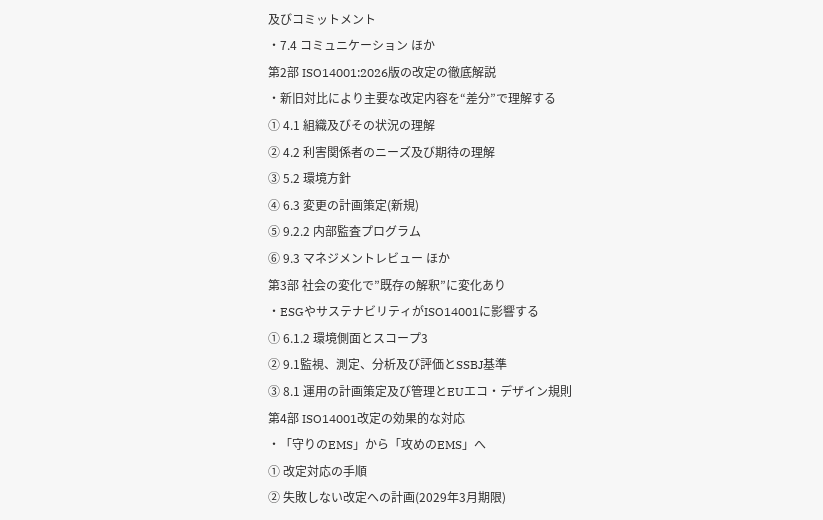及びコミットメント
・7.4 コミュニケーション ほか
第2部 ISO14001:2026版の改定の徹底解説
・新旧対比により主要な改定内容を“差分”で理解する
① 4.1 組織及びその状況の理解
② 4.2 利害関係者のニーズ及び期待の理解
③ 5.2 環境方針
④ 6.3 変更の計画策定(新規)
⑤ 9.2.2 内部監査プログラム
⑥ 9.3 マネジメントレビュー ほか
第3部 社会の変化で”既存の解釈”に変化あり
・ESGやサステナビリティがISO14001に影響する
① 6.1.2 環境側面とスコープ3
② 9.1監視、測定、分析及び評価とSSBJ基準
③ 8.1 運用の計画策定及び管理とEUエコ・デザイン規則
第4部 ISO14001改定の効果的な対応
・「守りのEMS」から「攻めのEMS」へ
① 改定対応の手順
② 失敗しない改定への計画(2029年3月期限)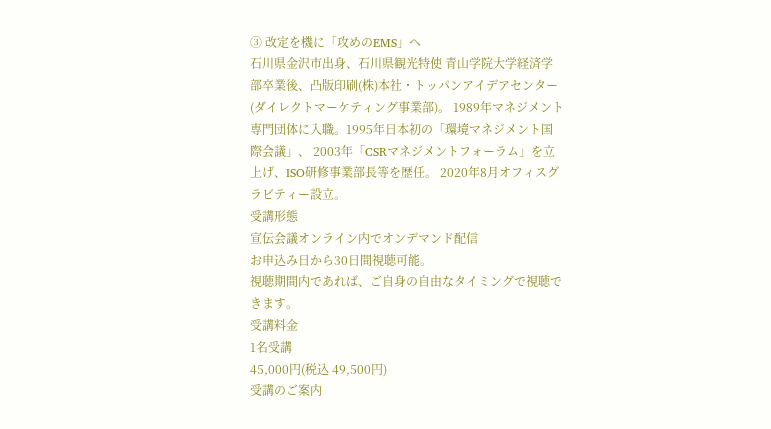③ 改定を機に「攻めのEMS」へ
石川県金沢市出身、石川県観光特使 青山学院大学経済学部卒業後、凸版印刷(株)本社・トッパンアイデアセンター(ダイレクトマーケティング事業部)。 1989年マネジメント専門団体に入職。1995年日本初の「環境マネジメント国際会議」、 2003年「CSRマネジメントフォーラム」を立上げ、ISO研修事業部長等を歴任。 2020年8月オフィスグラビティー設立。
受講形態
宣伝会議オンライン内でオンデマンド配信
お申込み日から30日間視聴可能。
視聴期間内であれば、ご自身の自由なタイミングで視聴できます。
受講料金
1名受講
45,000円(税込 49,500円)
受講のご案内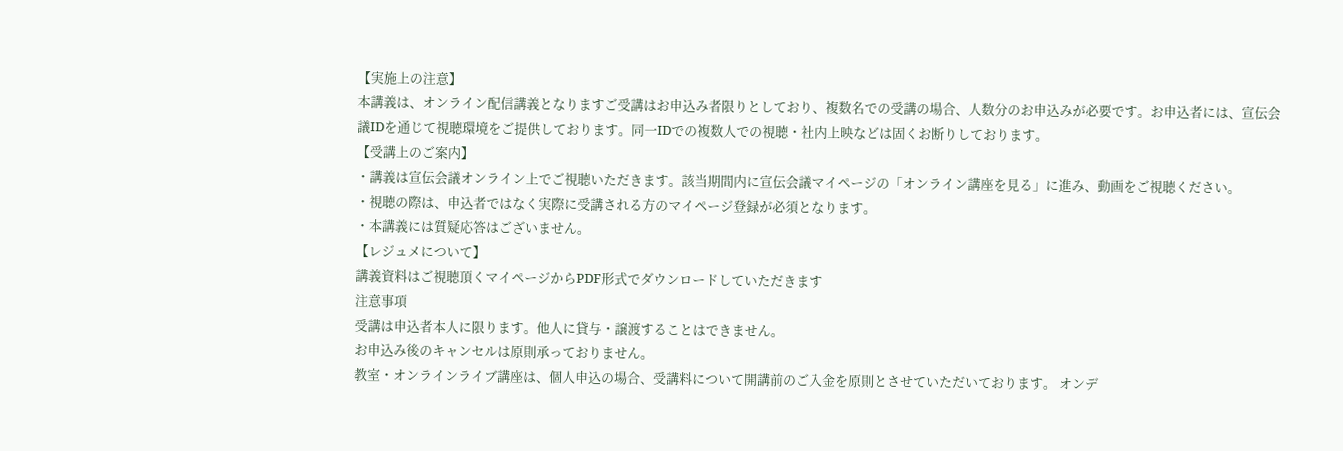【実施上の注意】
本講義は、オンライン配信講義となりますご受講はお申込み者限りとしており、複数名での受講の場合、人数分のお申込みが必要です。お申込者には、宣伝会議IDを通じて視聴環境をご提供しております。同一IDでの複数人での視聴・社内上映などは固くお断りしております。
【受講上のご案内】
・講義は宣伝会議オンライン上でご視聴いただきます。該当期間内に宣伝会議マイページの「オンライン講座を見る」に進み、動画をご視聴ください。
・視聴の際は、申込者ではなく実際に受講される方のマイページ登録が必須となります。
・本講義には質疑応答はございません。
【レジュメについて】
講義資料はご視聴頂くマイページからPDF形式でダウンロードしていただきます
注意事項
受講は申込者本人に限ります。他人に貸与・譲渡することはできません。
お申込み後のキャンセルは原則承っておりません。
教室・オンラインライブ講座は、個人申込の場合、受講料について開講前のご入金を原則とさせていただいております。 オンデ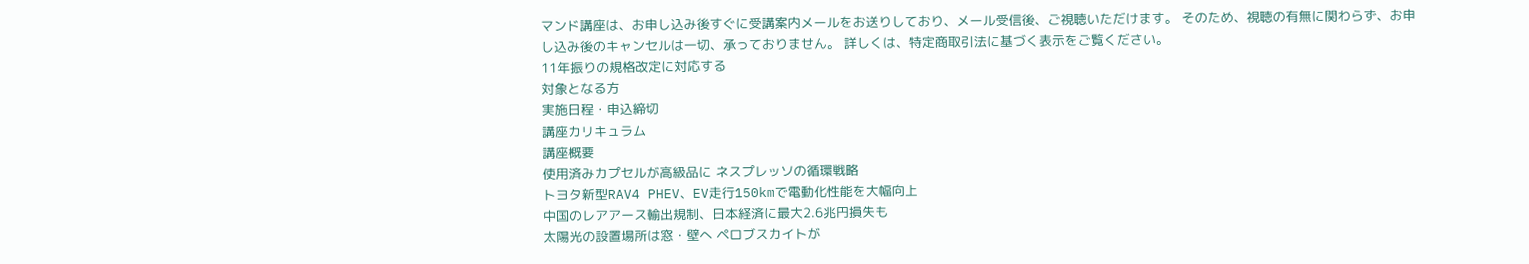マンド講座は、お申し込み後すぐに受講案内メールをお送りしており、メール受信後、ご視聴いただけます。 そのため、視聴の有無に関わらず、お申し込み後のキャンセルは一切、承っておりません。 詳しくは、特定商取引法に基づく表示をご覧ください。
11年振りの規格改定に対応する
対象となる方
実施日程・申込締切
講座カリキュラム
講座概要
使用済みカプセルが高級品に ネスプレッソの循環戦略
トヨタ新型RAV4 PHEV、EV走行150kmで電動化性能を大幅向上
中国のレアアース輸出規制、日本経済に最大2.6兆円損失も
太陽光の設置場所は窓・壁へ ペロブスカイトが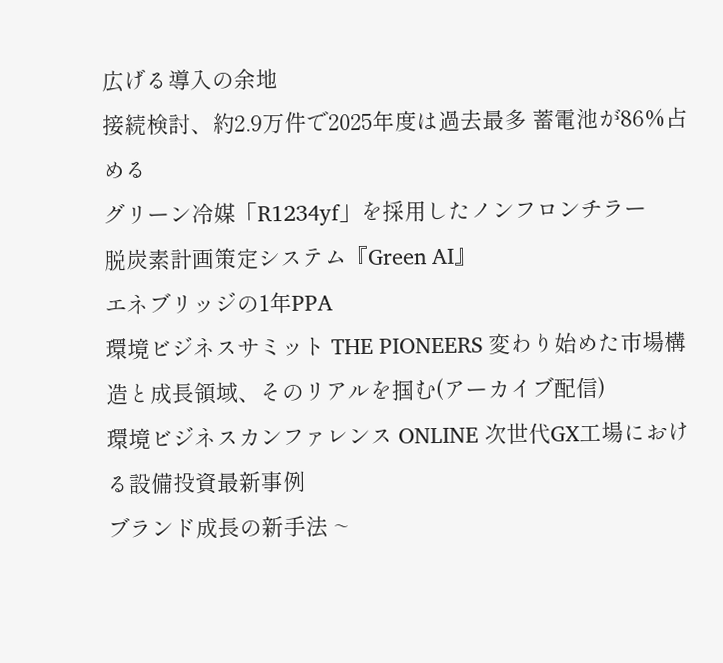広げる導入の余地
接続検討、約2.9万件で2025年度は過去最多 蓄電池が86%占める
グリーン冷媒「R1234yf」を採用したノンフロンチラー
脱炭素計画策定システム『Green AI』
エネブリッジの1年PPA
環境ビジネスサミット THE PIONEERS 変わり始めた市場構造と成長領域、そのリアルを掴む(アーカイブ配信)
環境ビジネスカンファレンス ONLINE 次世代GX工場における設備投資最新事例
ブランド成長の新手法 ~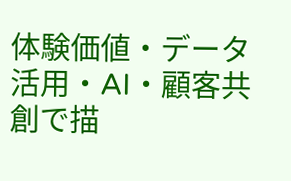体験価値・データ活用・AI・顧客共創で描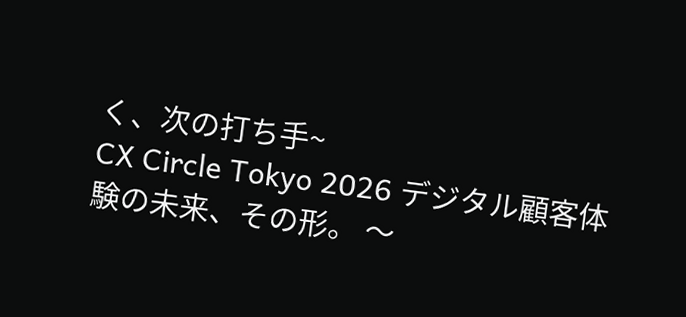く、次の打ち手~
CX Circle Tokyo 2026 デジタル顧客体験の未来、その形。 〜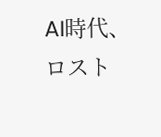AI時代、ロスト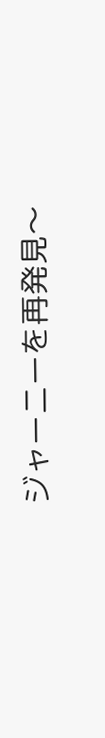ジャーニーを再発見〜